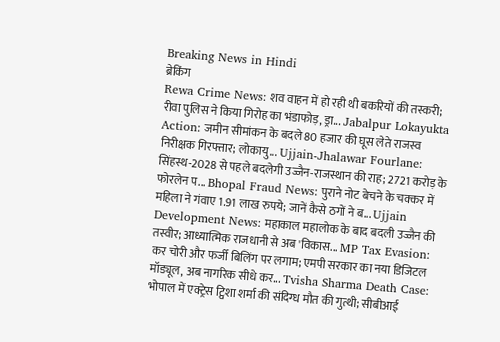Breaking News in Hindi
ब्रेकिंग
Rewa Crime News: शव वाहन में हो रही थी बकरियों की तस्करी; रीवा पुलिस ने किया गिरोह का भंडाफोड़, ड्रा... Jabalpur Lokayukta Action: जमीन सीमांकन के बदले 80 हजार की घूस लेते राजस्व निरीक्षक गिरफ्तार; लोकायु... Ujjain-Jhalawar Fourlane: सिंहस्थ-2028 से पहले बदलेगी उज्जैन-राजस्थान की राह; 2721 करोड़ के फोरलेन प... Bhopal Fraud News: पुराने नोट बेचने के चक्कर में महिला ने गंवाए 1.91 लाख रुपये; जानें कैसे ठगों ने ब... Ujjain Development News: महाकाल महालोक के बाद बदली उज्जैन की तस्वीर; आध्यात्मिक राजधानी से अब 'विकास... MP Tax Evasion: कर चोरी और फर्जी बिलिंग पर लगाम; एमपी सरकार का नया डिजिटल मॉड्यूल, अब नागरिक सीधे कर... Tvisha Sharma Death Case: भोपाल में एक्ट्रेस ट्विशा शर्मा की संदिग्ध मौत की गुत्थी; सीबीआई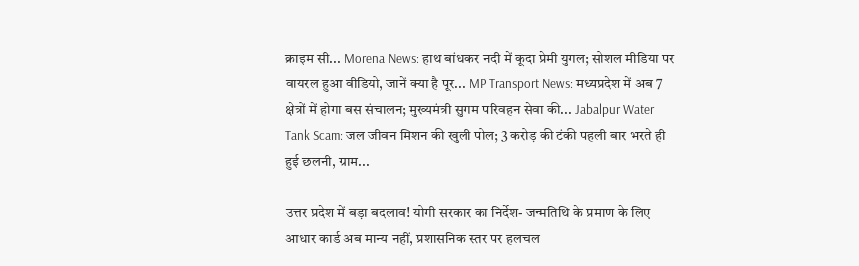क्राइम सी... Morena News: हाथ बांधकर नदी में कूदा प्रेमी युगल; सोशल मीडिया पर वायरल हुआ वीडियो, जानें क्या है पूर... MP Transport News: मध्यप्रदेश में अब 7 क्षेत्रों में होगा बस संचालन; मुख्यमंत्री सुगम परिवहन सेवा की... Jabalpur Water Tank Scam: जल जीवन मिशन की खुली पोल; 3 करोड़ की टंकी पहली बार भरते ही हुई छलनी, ग्राम...

उत्तर प्रदेश में बड़ा बदलाव! योगी सरकार का निर्देश- जन्मतिथि के प्रमाण के लिए आधार कार्ड अब मान्य नहीं, प्रशासनिक स्तर पर हलचल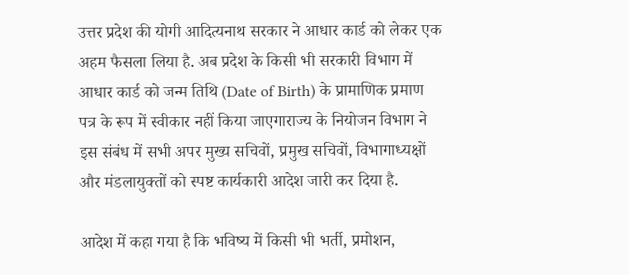उत्तर प्रदेश की योगी आदित्यनाथ सरकार ने आधार कार्ड को लेकर एक अहम फैसला लिया है. अब प्रदेश के किसी भी सरकारी विभाग में आधार कार्ड को जन्म तिथि (Date of Birth) के प्रामाणिक प्रमाण पत्र के रूप में स्वीकार नहीं किया जाएगाराज्य के नियोजन विभाग ने इस संबंध में सभी अपर मुख्य सचिवों, प्रमुख सचिवों, विभागाध्यक्षों और मंडलायुक्तों को स्पष्ट कार्यकारी आदेश जारी कर दिया है.

आदेश में कहा गया है कि भविष्य में किसी भी भर्ती, प्रमोशन,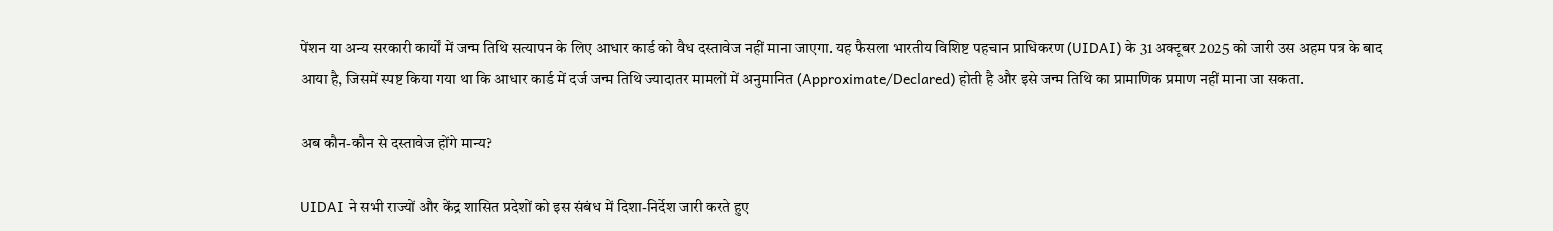पेंशन या अन्य सरकारी कार्यों में जन्म तिथि सत्यापन के लिए आधार कार्ड को वैध दस्तावेज नहीं माना जाएगा. यह फैसला भारतीय विशिष्ट पहचान प्राधिकरण (UIDAI) के 31 अक्टूबर 2025 को जारी उस अहम पत्र के बाद आया है, जिसमें स्पष्ट किया गया था कि आधार कार्ड में दर्ज जन्म तिथि ज्यादातर मामलों में अनुमानित (Approximate/Declared) होती है और इसे जन्म तिथि का प्रामाणिक प्रमाण नहीं माना जा सकता.

अब कौन-कौन से दस्तावेज होंगे मान्य?

UIDAI ने सभी राज्यों और केंद्र शासित प्रदेशों को इस संबंध में दिशा-निर्देश जारी करते हुए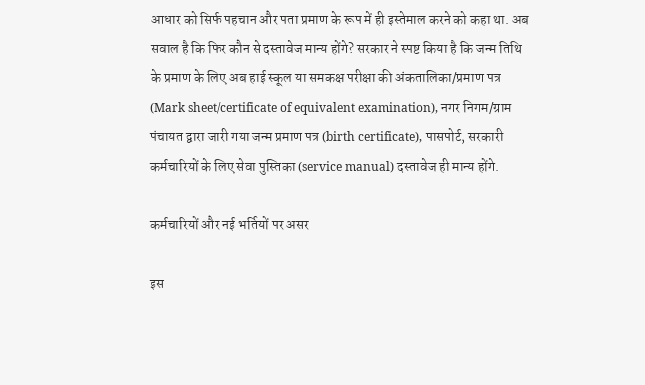आधार को सिर्फ पहचान और पता प्रमाण के रूप में ही इस्तेमाल करने को कहा था. अब सवाल है कि फिर कौन से दस्तावेज मान्य होंगे? सरकार ने स्पष्ट किया है कि जन्म तिथि के प्रमाण के लिए अब हाई स्कूल या समकक्ष परीक्षा की अंकतालिका/प्रमाण पत्र (Mark sheet/certificate of equivalent examination), नगर निगम/ग्राम पंचायत द्वारा जारी गया जन्म प्रमाण पत्र (birth certificate), पासपोर्ट, सरकारी कर्मचारियों के लिए सेवा पुस्तिका (service manual) दस्तावेज ही मान्य होंगे.

कर्मचारियों और नई भर्तियों पर असर

इस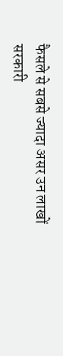फैसले से सबसे ज्यादा असर उन लाखों सरकारी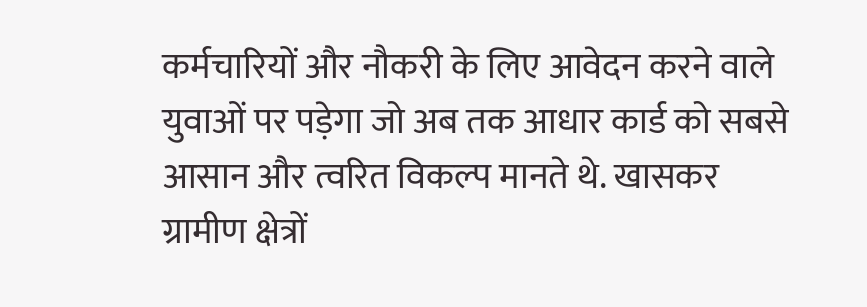कर्मचारियों और नौकरी के लिए आवेदन करने वाले युवाओं पर पड़ेगा जो अब तक आधार कार्ड को सबसे आसान और त्वरित विकल्प मानते थे. खासकर ग्रामीण क्षेत्रों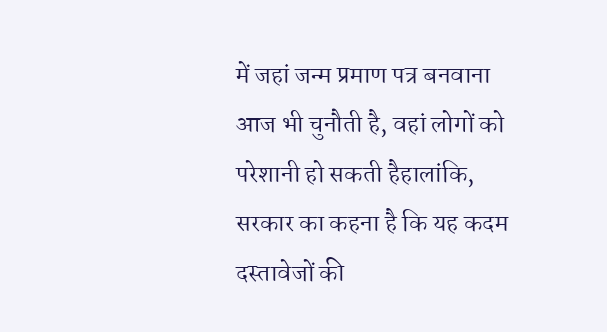में जहां जन्म प्रमाण पत्र बनवाना आज भी चुनौती है, वहां लोगों को परेशानी हो सकती हैहालांकि, सरकार का कहना है कि यह कदम दस्तावेजों की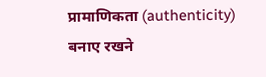प्रामाणिकता (authenticity) बनाए रखने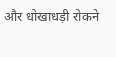और धोखाधड़ी रोकने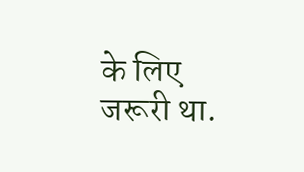के लिए जरूरी था.